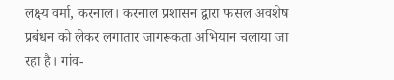लक्ष्य वर्मा, करनाल। करनाल प्रशासन द्वारा फसल अवशेष प्रबंधन को लेकर लगातार जागरूकता अभियान चलाया जा रहा है। गांव-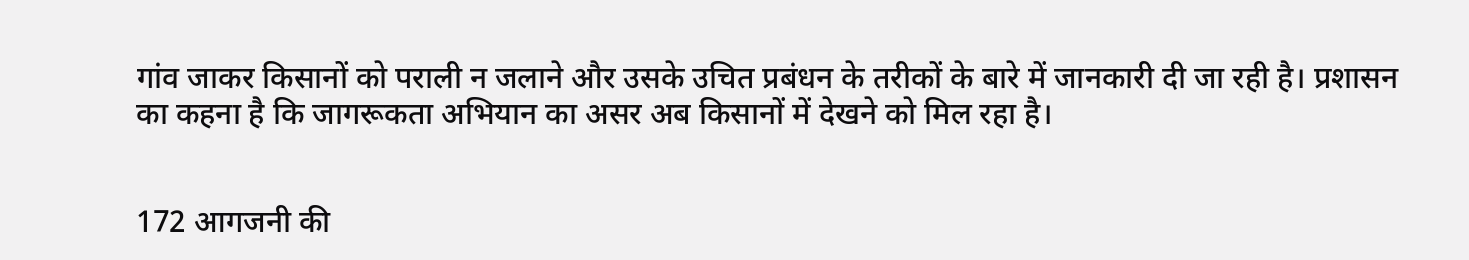गांव जाकर किसानों को पराली न जलाने और उसके उचित प्रबंधन के तरीकों के बारे में जानकारी दी जा रही है। प्रशासन का कहना है कि जागरूकता अभियान का असर अब किसानों में देखने को मिल रहा है।


172 आगजनी की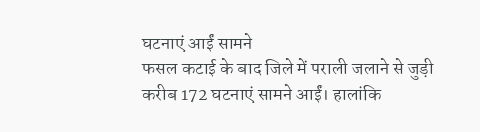घटनाएं आईं सामने
फसल कटाई के बाद जिले में पराली जलाने से जुड़ी करीब 172 घटनाएं सामने आईं। हालांकि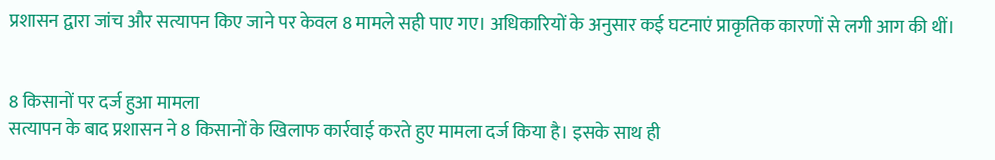प्रशासन द्वारा जांच और सत्यापन किए जाने पर केवल 8 मामले सही पाए गए। अधिकारियों के अनुसार कई घटनाएं प्राकृतिक कारणों से लगी आग की थीं।


8 किसानों पर दर्ज हुआ मामला
सत्यापन के बाद प्रशासन ने 8 किसानों के खिलाफ कार्रवाई करते हुए मामला दर्ज किया है। इसके साथ ही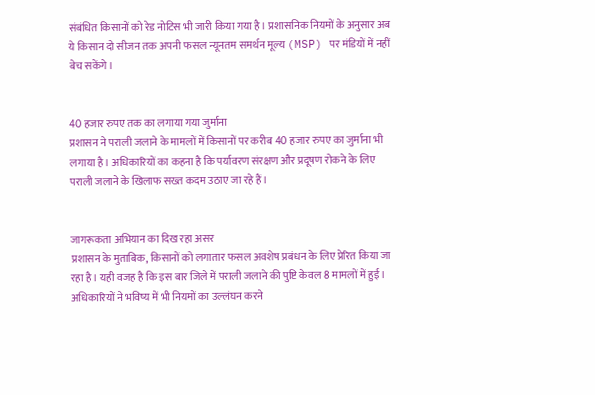संबंधित किसानों को रेड नोटिस भी जारी किया गया है। प्रशासनिक नियमों के अनुसार अब ये किसान दो सीजन तक अपनी फसल न्यूनतम समर्थन मूल्य (MSP) पर मंडियों में नहीं बेच सकेंगे।


40 हजार रुपए तक का लगाया गया जुर्माना
प्रशासन ने पराली जलाने के मामलों में किसानों पर करीब 40 हजार रुपए का जुर्माना भी लगाया है। अधिकारियों का कहना है कि पर्यावरण संरक्षण और प्रदूषण रोकने के लिए पराली जलाने के खिलाफ सख्त कदम उठाए जा रहे हैं।


जागरूकता अभियान का दिख रहा असर
प्रशासन के मुताबिक, किसानों को लगातार फसल अवशेष प्रबंधन के लिए प्रेरित किया जा रहा है। यही वजह है कि इस बार जिले में पराली जलाने की पुष्टि केवल 8 मामलों में हुई। अधिकारियों ने भविष्य में भी नियमों का उल्लंघन करने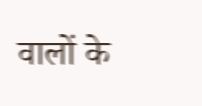वालों के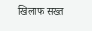खिलाफ सख्त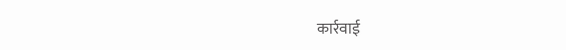कार्रवाई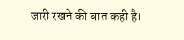जारी रखने की बात कही है।